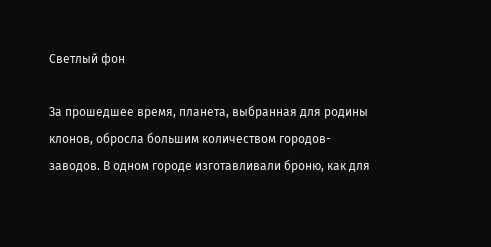Светлый фон

За прошедшее время, планета, выбранная для родины клонов, обросла большим количеством городов-заводов. В одном городе изготавливали броню, как для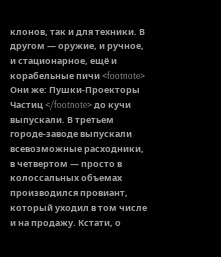клонов, так и для техники. В другом — оружие, и ручное, и стационарное, ещё и корабельные пичи <footnote> Они же: Пушки-Проекторы Частиц </footnote> до кучи выпускали. В третьем городе-заводе выпускали всевозможные расходники, в четвертом — просто в колоссальных объемах производился провиант, который уходил в том числе и на продажу. Кстати, о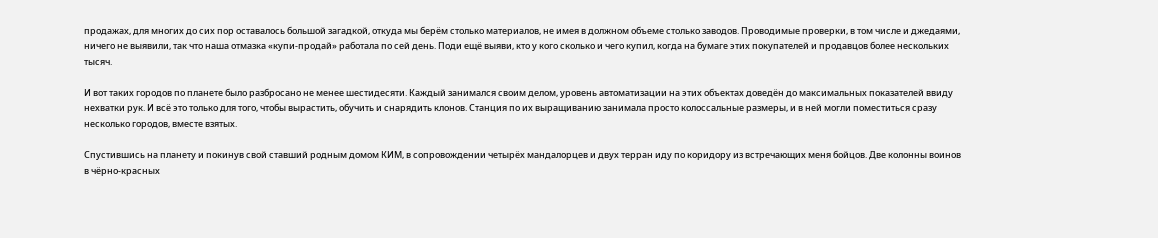продажах, для многих до сих пор оставалось большой загадкой, откуда мы берём столько материалов, не имея в должном объеме столько заводов. Проводимые проверки, в том числе и джедаями, ничего не выявили, так что наша отмазка «купи-продай» работала по сей день. Поди ещё выяви, кто у кого сколько и чего купил, когда на бумаге этих покупателей и продавцов более нескольких тысяч.

И вот таких городов по планете было разбросано не менее шестидесяти. Каждый занимался своим делом, уровень автоматизации на этих объектах доведён до максимальных показателей ввиду нехватки рук. И всё это только для того, чтобы вырастить, обучить и снарядить клонов. Станция по их выращиванию занимала просто колоссальные размеры, и в ней могли поместиться сразу несколько городов, вместе взятых.

Спустившись на планету и покинув свой ставший родным домом КИМ, в сопровождении четырёх мандалорцев и двух терран иду по коридору из встречающих меня бойцов. Две колонны воинов в чёрно-красных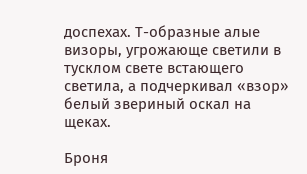доспехах. Т-образные алые визоры, угрожающе светили в тусклом свете встающего светила, а подчеркивал «взор» белый звериный оскал на щеках.

Броня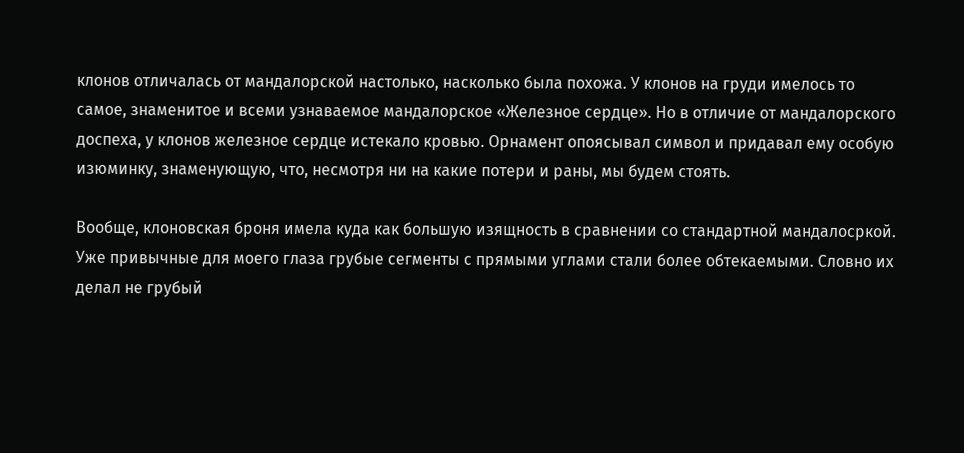клонов отличалась от мандалорской настолько, насколько была похожа. У клонов на груди имелось то самое, знаменитое и всеми узнаваемое мандалорское «Железное сердце». Но в отличие от мандалорского доспеха, у клонов железное сердце истекало кровью. Орнамент опоясывал символ и придавал ему особую изюминку, знаменующую, что, несмотря ни на какие потери и раны, мы будем стоять.

Вообще, клоновская броня имела куда как большую изящность в сравнении со стандартной мандалосркой. Уже привычные для моего глаза грубые сегменты с прямыми углами стали более обтекаемыми. Словно их делал не грубый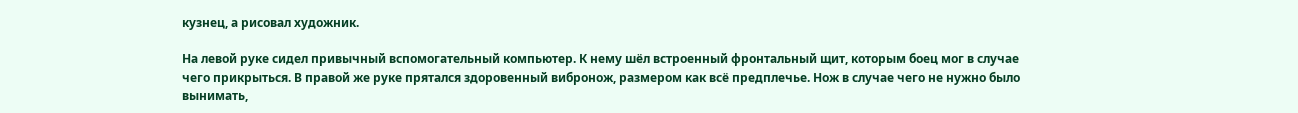кузнец, а рисовал художник.

На левой руке сидел привычный вспомогательный компьютер. К нему шёл встроенный фронтальный щит, которым боец мог в случае чего прикрыться. В правой же руке прятался здоровенный вибронож, размером как всё предплечье. Нож в случае чего не нужно было вынимать,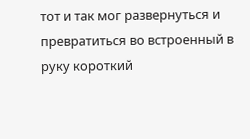тот и так мог развернуться и превратиться во встроенный в руку короткий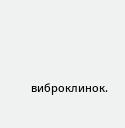виброклинок.